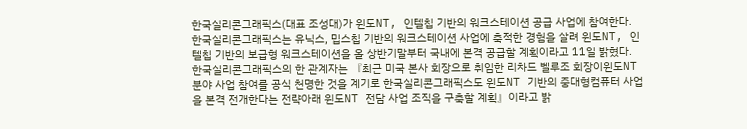한국실리콘그래픽스(대표 조성대)가 윈도NT, 인텔칩 기반의 워크스테이션 공급 사업에 참여한다.
한국실리콘그래픽스는 유닉스, 밉스칩 기반의 워크스테이션 사업에 축적한 경험을 살려 윈도NT, 인텔칩 기반의 보급형 워크스테이션을 올 상반기말부터 국내에 본격 공급할 계획이라고 11일 밝혔다.
한국실리콘그래픽스의 한 관계자는 『최근 미국 본사 회장으로 취임한 리차드 벨루조 회장이윈도NT 분야 사업 참여를 공식 천명한 것을 계기로 한국실리콘그래픽스도 윈도NT 기반의 중대형컴퓨터 사업을 본격 전개한다는 전략아래 윈도NT 전담 사업 조직을 구축할 계획』이라고 밝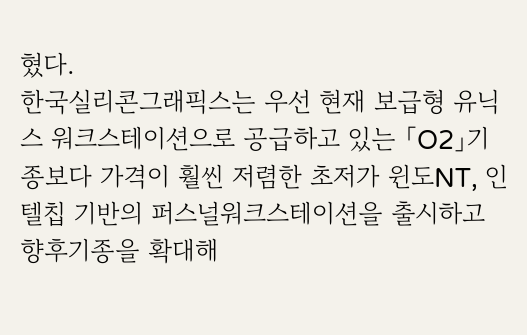혔다.
한국실리콘그래픽스는 우선 현재 보급형 유닉스 워크스테이션으로 공급하고 있는 「O2」기종보다 가격이 훨씬 저렴한 초저가 윈도NT, 인텔칩 기반의 퍼스널워크스테이션을 출시하고 향후기종을 확대해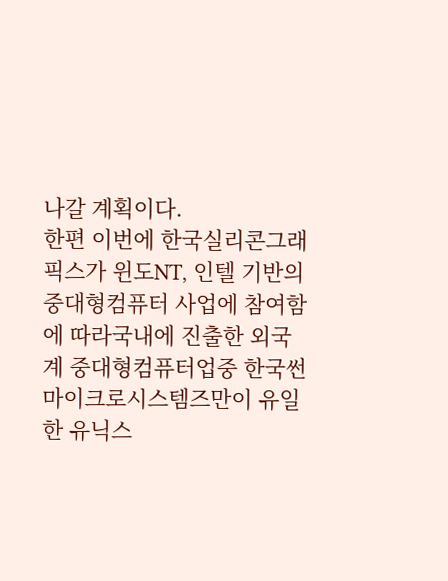나갈 계획이다.
한편 이번에 한국실리콘그래픽스가 윈도NT, 인텔 기반의 중대형컴퓨터 사업에 참여함에 따라국내에 진출한 외국계 중대형컴퓨터업중 한국썬마이크로시스템즈만이 유일한 유닉스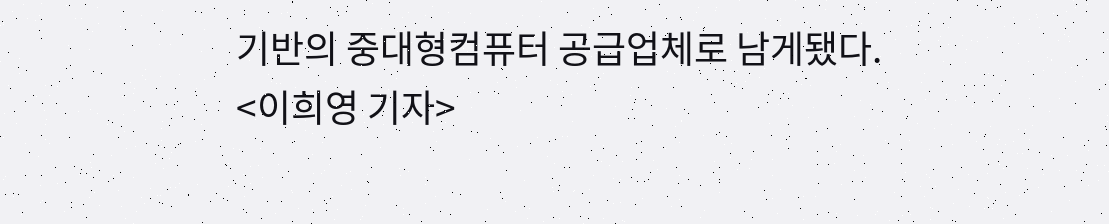기반의 중대형컴퓨터 공급업체로 남게됐다.
<이희영 기자>